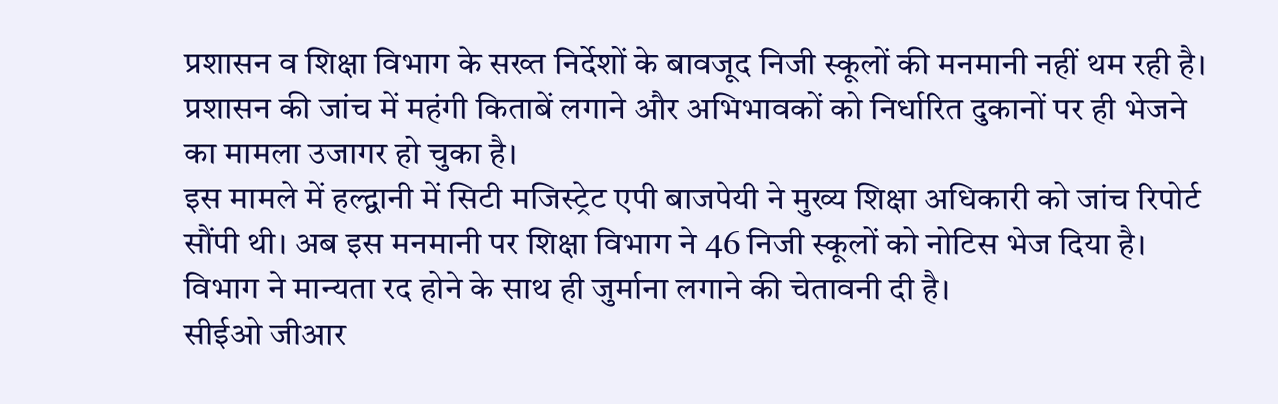प्रशासन व शिक्षा विभाग के सख्त निर्देशों के बावजूद निजी स्कूलों की मनमानी नहीं थम रही है। प्रशासन की जांच में महंगी किताबें लगाने और अभिभावकों को निर्धारित दुकानों पर ही भेजने का मामला उजागर हो चुका है।
इस मामले में हल्द्वानी में सिटी मजिस्ट्रेट एपी बाजपेयी ने मुख्य शिक्षा अधिकारी को जांच रिपोर्ट सौंपी थी। अब इस मनमानी पर शिक्षा विभाग ने 46 निजी स्कूलों को नोटिस भेज दिया है। विभाग ने मान्यता रद होने के साथ ही जुर्माना लगाने की चेतावनी दी है।
सीईओ जीआर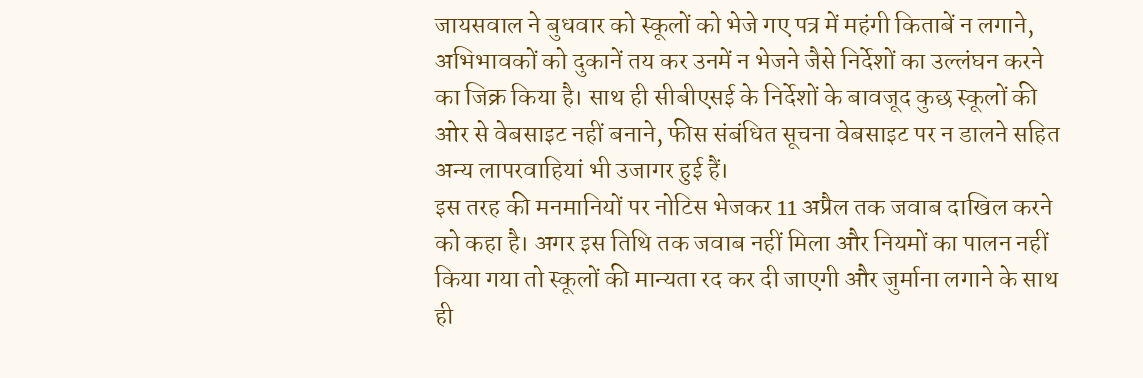जायसवाल ने बुधवार को स्कूलों को भेजे गए पत्र में महंगी किताबें न लगाने, अभिभावकों को दुकानें तय कर उनमें न भेजने जैसे निर्देशों का उल्लंघन करने का जिक्र किया है। साथ ही सीबीएसई के निर्देशों के बावजूद कुछ स्कूलों की ओर से वेबसाइट नहीं बनाने, फीस संबंधित सूचना वेबसाइट पर न डालने सहित अन्य लापरवाहियां भी उजागर हुई हैं।
इस तरह की मनमानियों पर नोटिस भेजकर 11 अप्रैल तक जवाब दाखिल करने को कहा है। अगर इस तिथि तक जवाब नहीं मिला और नियमों का पालन नहीं किया गया तो स्कूलों की मान्यता रद कर दी जाएगी और जुर्माना लगाने के साथ ही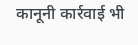कानूनी कार्रवाई भी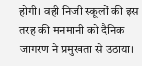होगी। वही निजी स्कूलों की इस तरह की मनमानी को दैनिक जागरण ने प्रमुखता से उठाया।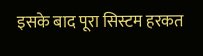इसके बाद पूरा सिस्टम हरकत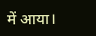में आया।